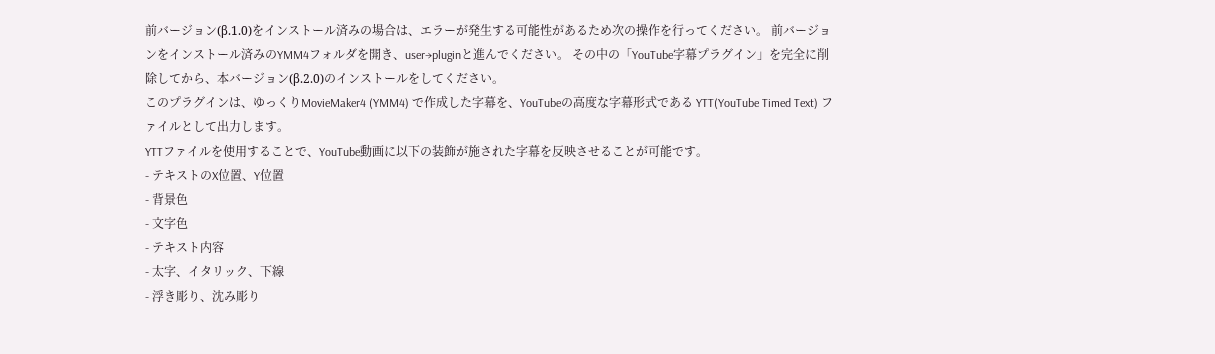前バージョン(β.1.0)をインストール済みの場合は、エラーが発生する可能性があるため次の操作を行ってください。 前バージョンをインストール済みのYMM4フォルダを開き、user→pluginと進んでください。 その中の「YouTube字幕プラグイン」を完全に削除してから、本バージョン(β.2.0)のインストールをしてください。
このプラグインは、ゆっくりMovieMaker4 (YMM4) で作成した字幕を、YouTubeの高度な字幕形式である YTT(YouTube Timed Text) ファイルとして出力します。
YTTファイルを使用することで、YouTube動画に以下の装飾が施された字幕を反映させることが可能です。
- テキストのX位置、Y位置
- 背景色
- 文字色
- テキスト内容
- 太字、イタリック、下線
- 浮き彫り、沈み彫り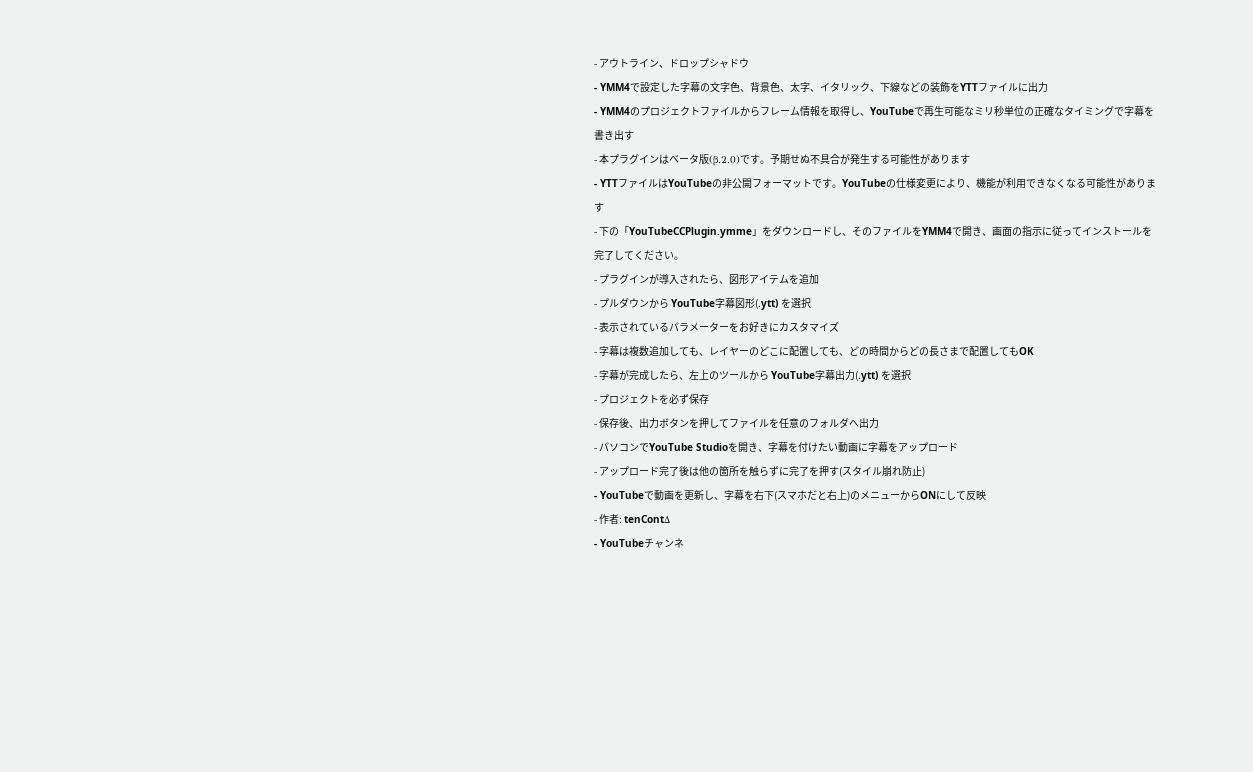- アウトライン、ドロップシャドウ
- YMM4で設定した字幕の文字色、背景色、太字、イタリック、下線などの装飾をYTTファイルに出力
- YMM4のプロジェクトファイルからフレーム情報を取得し、YouTubeで再生可能なミリ秒単位の正確なタイミングで字幕を書き出す
- 本プラグインはベータ版(β.2.0)です。予期せぬ不具合が発生する可能性があります
- YTTファイルはYouTubeの非公開フォーマットです。YouTubeの仕様変更により、機能が利用できなくなる可能性があります
- 下の「YouTubeCCPlugin.ymme」をダウンロードし、そのファイルをYMM4で開き、画面の指示に従ってインストールを完了してください。
- プラグインが導入されたら、図形アイテムを追加
- プルダウンから YouTube字幕図形(.ytt) を選択
- 表示されているパラメーターをお好きにカスタマイズ
- 字幕は複数追加しても、レイヤーのどこに配置しても、どの時間からどの長さまで配置してもOK
- 字幕が完成したら、左上のツールから YouTube字幕出力(.ytt) を選択
- プロジェクトを必ず保存
- 保存後、出力ボタンを押してファイルを任意のフォルダへ出力
- パソコンでYouTube Studioを開き、字幕を付けたい動画に字幕をアップロード
- アップロード完了後は他の箇所を触らずに完了を押す(スタイル崩れ防止)
- YouTubeで動画を更新し、字幕を右下(スマホだと右上)のメニューからONにして反映
- 作者: tenContΔ
- YouTubeチャンネ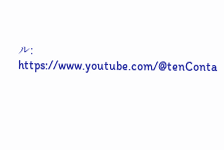ル: https://www.youtube.com/@tenConta